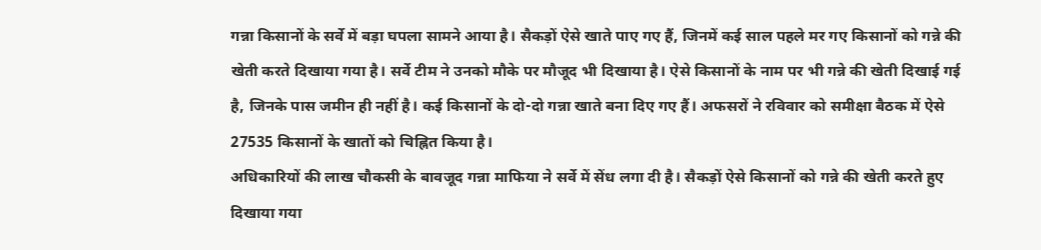गन्ना किसानों के सर्वे में बड़ा घपला सामने आया है। सैकड़ों ऐसे खाते पाए गए हैं, जिनमें कई साल पहले मर गए किसानों को गन्ने की खेती करते दिखाया गया है। सर्वे टीम ने उनको मौके पर मौजूद भी दिखाया है। ऐसे किसानों के नाम पर भी गन्ने की खेती दिखाई गई है, जिनके पास जमीन ही नहीं है। कई किसानों के दो-दो गन्ना खाते बना दिए गए हैं। अफसरों ने रविवार को समीक्षा बैठक में ऐसे 27535 किसानों के खातों को चिह्नित किया है।
अधिकारियों की लाख चौकसी के बावजूद गन्ना माफिया ने सर्वे में सेंध लगा दी है। सैकड़ों ऐसे किसानों को गन्ने की खेती करते हुए दिखाया गया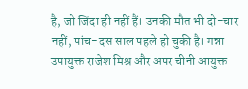है, जो जिंदा ही नहीं हैं। उनकी मौत भी दो-चार नहीं, पांच-दस साल पहले हो चुकी है। गन्ना उपायुक्त राजेश मिश्र और अपर चीनी आयुक्त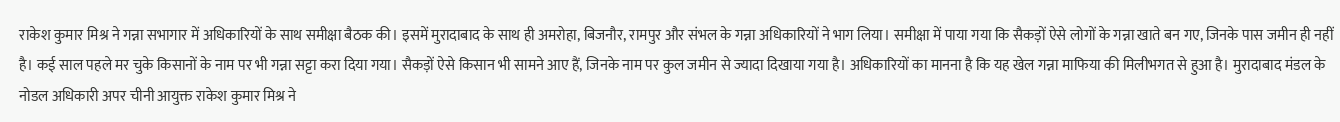राकेश कुमार मिश्र ने गन्ना सभागार में अधिकारियों के साथ समीक्षा बैठक की। इसमें मुरादाबाद के साथ ही अमरोहा, बिजनौर, रामपुर और संभल के गन्ना अधिकारियों ने भाग लिया। समीक्षा में पाया गया कि सैकड़ों ऐसे लोगों के गन्ना खाते बन गए, जिनके पास जमीन ही नहीं है। कई साल पहले मर चुके किसानों के नाम पर भी गन्ना सट्टा करा दिया गया। सैकड़ों ऐसे किसान भी सामने आए हैं, जिनके नाम पर कुल जमीन से ज्यादा दिखाया गया है। अधिकारियों का मानना है कि यह खेल गन्ना माफिया की मिलीभगत से हुआ है। मुरादाबाद मंडल के नोडल अधिकारी अपर चीनी आयुक्त राकेश कुमार मिश्र ने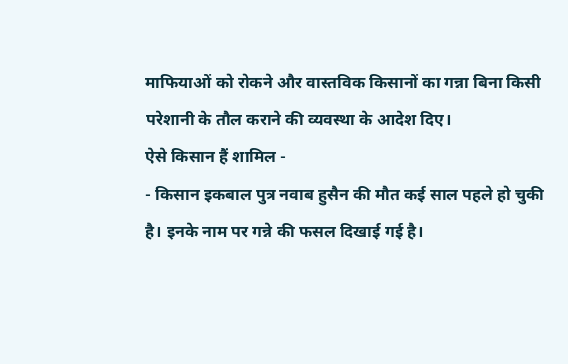माफियाओं को रोकने और वास्तविक किसानों का गन्ना बिना किसी परेशानी के तौल कराने की व्यवस्था के आदेश दिए।
ऐसे किसान हैं शामिल -
- किसान इकबाल पुत्र नवाब हुसैन की मौत कई साल पहले हो चुकी है। इनके नाम पर गन्ने की फसल दिखाई गई है।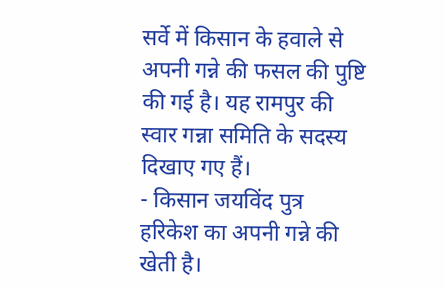सर्वे में किसान के हवाले से अपनी गन्ने की फसल की पुष्टि की गई है। यह रामपुर की स्वार गन्ना समिति के सदस्य दिखाए गए हैं।
- किसान जयविंद पुत्र हरिकेश का अपनी गन्ने की खेती है।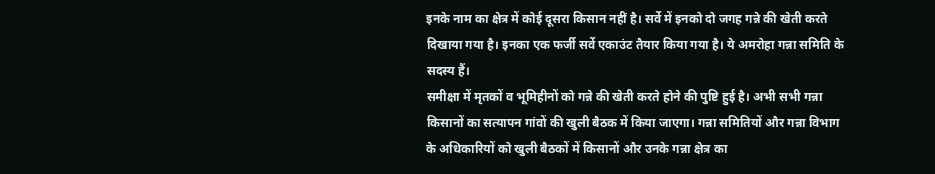इनके नाम का क्षेत्र में कोई दूसरा किसान नहीं है। सर्वे में इनको दो जगह गन्ने की खेती करते दिखाया गया है। इनका एक फर्जी सर्वे एकाउंट तैयार किया गया है। ये अमरोहा गन्ना समिति के सदस्य हैं।
समीक्षा में मृतकों व भूमिहीनों को गन्ने की खेती करते होने की पुष्टि हुई है। अभी सभी गन्ना किसानों का सत्यापन गांवों की खुली बैठक में किया जाएगा। गन्ना समितियों और गन्ना विभाग के अधिकारियों को खुली बैठकों में किसानों और उनके गन्ना क्षेत्र का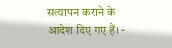सत्यापन कराने के आदेश दिए गए हैं। -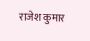राजेश कुमार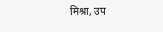मिश्रा, उप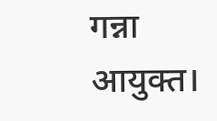गन्ना आयुक्त।